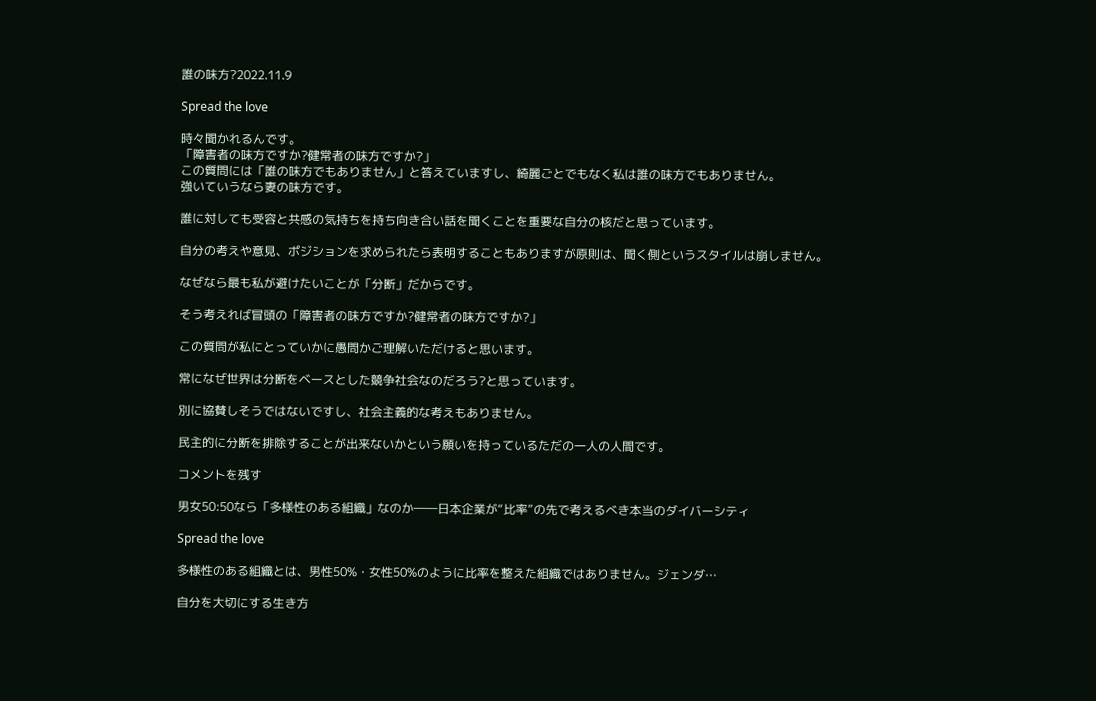誰の味方?2022.11.9

Spread the love

時々聞かれるんです。
「障害者の味方ですか?健常者の味方ですか?」
この質問には「誰の味方でもありません」と答えていますし、綺麗ごとでもなく私は誰の味方でもありません。
強いていうなら妻の味方です。

誰に対しても受容と共感の気持ちを持ち向き合い話を聞くことを重要な自分の核だと思っています。

自分の考えや意見、ポジションを求められたら表明することもありますが原則は、聞く側というスタイルは崩しません。

なぜなら最も私が避けたいことが「分断」だからです。

そう考えれば冒頭の「障害者の味方ですか?健常者の味方ですか?」

この質問が私にとっていかに愚問かご理解いただけると思います。

常になぜ世界は分断をベースとした競争社会なのだろう?と思っています。

別に協賛しそうではないですし、社会主義的な考えもありません。

民主的に分断を排除することが出来ないかという願いを持っているただの一人の人間です。

コメントを残す

男女50:50なら「多様性のある組織」なのか――日本企業が“比率”の先で考えるべき本当のダイバーシティ

Spread the love

多様性のある組織とは、男性50%・女性50%のように比率を整えた組織ではありません。ジェンダ…

自分を大切にする生き方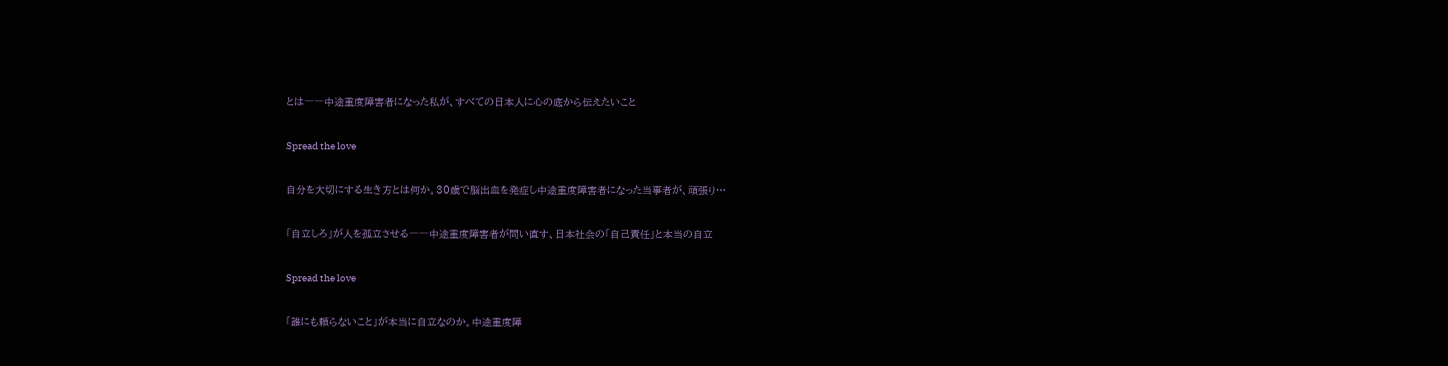とは――中途重度障害者になった私が、すべての日本人に心の底から伝えたいこと

Spread the love

自分を大切にする生き方とは何か。30歳で脳出血を発症し中途重度障害者になった当事者が、頑張り…

「自立しろ」が人を孤立させる――中途重度障害者が問い直す、日本社会の「自己責任」と本当の自立

Spread the love

「誰にも頼らないこと」が本当に自立なのか。中途重度障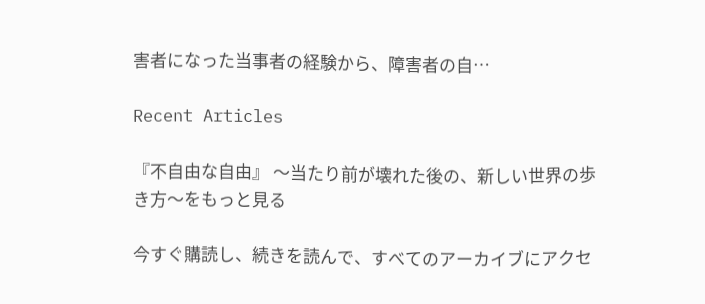害者になった当事者の経験から、障害者の自…

Recent Articles

『不自由な自由』 〜当たり前が壊れた後の、新しい世界の歩き方〜をもっと見る

今すぐ購読し、続きを読んで、すべてのアーカイブにアクセ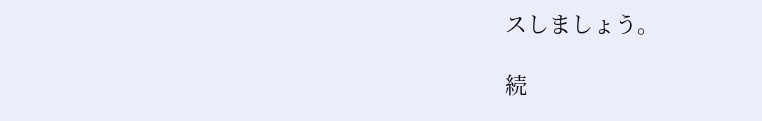スしましょう。

続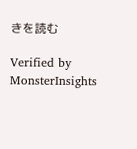きを読む

Verified by MonsterInsights